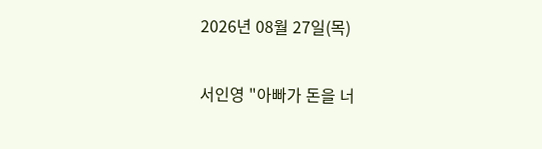2026년 08월 27일(목)

서인영 "아빠가 돈을 너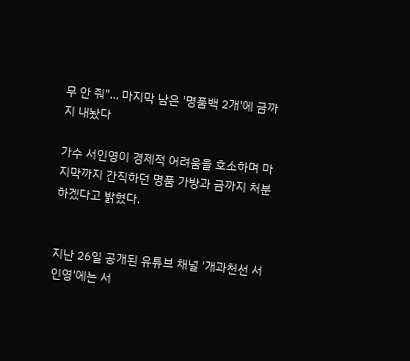무 안 줘"... 마지막 남은 '명품백 2개'에 금까지 내놨다

가수 서인영이 경제적 어려움을 호소하며 마지막까지 간직하던 명품 가방과 금까지 처분하겠다고 밝혔다.


지난 26일 공개된 유튜브 채널 '개과천선 서인영'에는 서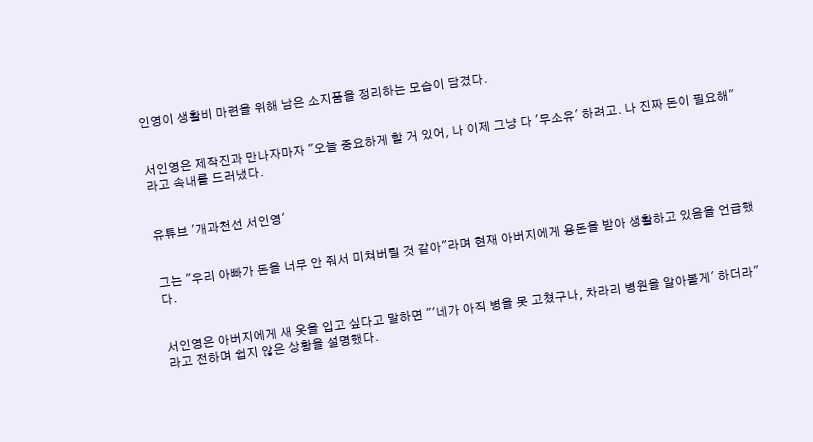인영이 생활비 마련을 위해 남은 소지품을 정리하는 모습이 담겼다.


서인영은 제작진과 만나자마자 "오늘 중요하게 할 거 있어, 나 이제 그냥 다 '무소유' 하려고. 나 진짜 돈이 필요해"라고 속내를 드러냈다.


유튜브 '개과천선 서인영'


그는 "우리 아빠가 돈을 너무 안 줘서 미쳐버릴 것 같아"라며 현재 아버지에게 용돈을 받아 생활하고 있음을 언급했다.


서인영은 아버지에게 새 옷을 입고 싶다고 말하면 "'네가 아직 병을 못 고쳤구나, 차라리 병원을 알아볼게' 하더라"라고 전하며 쉽지 않은 상황을 설명했다.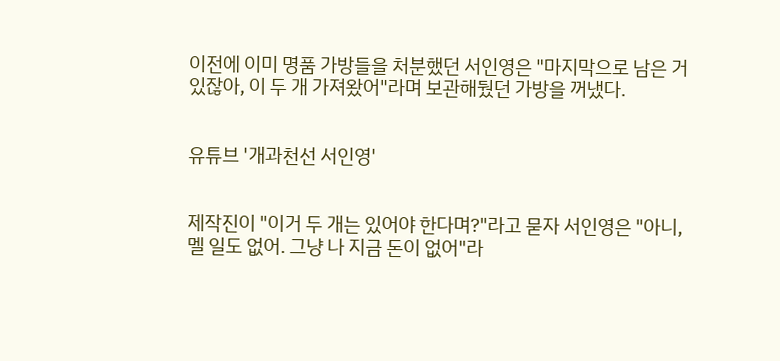이전에 이미 명품 가방들을 처분했던 서인영은 "마지막으로 남은 거 있잖아, 이 두 개 가져왔어"라며 보관해뒀던 가방을 꺼냈다.


유튜브 '개과천선 서인영'


제작진이 "이거 두 개는 있어야 한다며?"라고 묻자 서인영은 "아니, 멜 일도 없어. 그냥 나 지금 돈이 없어"라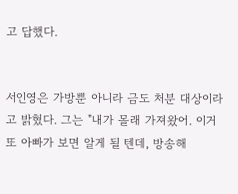고 답했다.


서인영은 가방뿐 아니라 금도 처분 대상이라고 밝혔다. 그는 "내가 몰래 가져왔어. 이거 또 아빠가 보면 알게 될 텐데, 방송해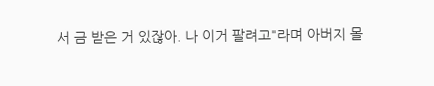서 금 받은 거 있잖아. 나 이거 팔려고"라며 아버지 몰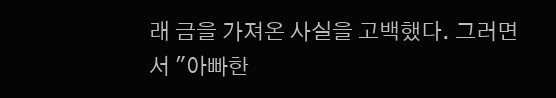래 금을 가져온 사실을 고백했다. 그러면서 "아빠한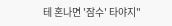테 혼나면 '잠수' 타야지"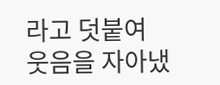라고 덧붙여 웃음을 자아냈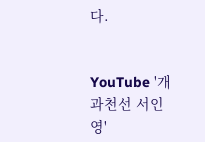다.


YouTube '개과천선 서인영'